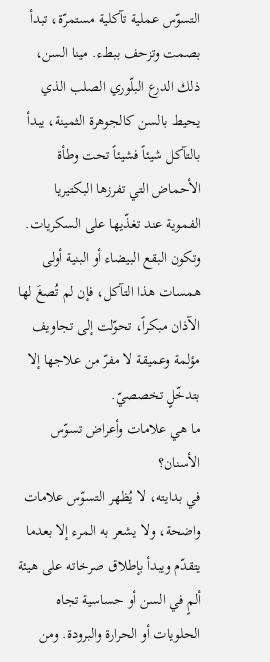التسوّس عملية تآكلية مستمرّة، تبدأ بصمت وتزحف ببطء. مينا السن، ذلك الدرع البلّوري الصلب الذي يحيط بالسن كالجوهرة الثمينة، يبدأ بالتآكل شيئاً فشيئاً تحت وطأة الأحماض التي تفرزها البكتيريا الفموية عند تغذّيها على السكريات. وتكون البقع البيضاء أو البنية أولى همسات هذا التآكل، فإن لم تُصغَ لها الآذان مبكراً، تحوّلت إلى تجاويف مؤلمة وعميقة لا مفرّ من علاجها إلا بتدخّلٍ تخصصيّ.
ما هي علامات وأعراض تسوّس الأسنان؟
في بدايته، لا يُظهر التسوّس علامات واضحة، ولا يشعر به المرء إلا بعدما يتقدّم ويبدأ بإطلاق صرخاته على هيئة ألمٍ في السن أو حساسية تجاه الحلويات أو الحرارة والبرودة. ومن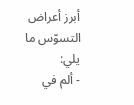أبرز أعراض التسوّس ما يلي:
- ألم في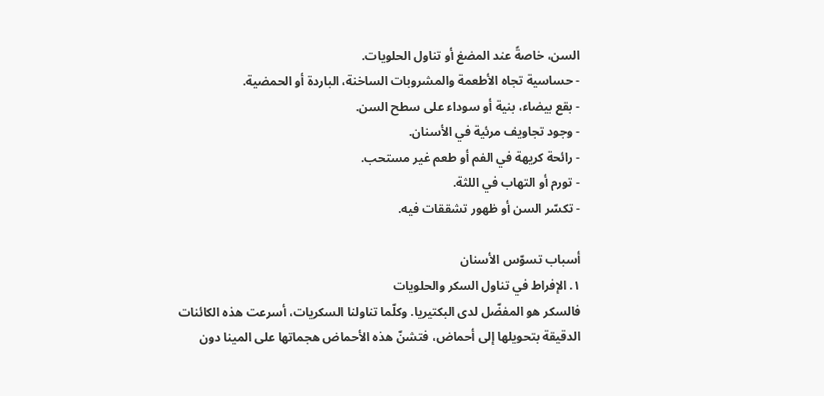السن، خاصةً عند المضغ أو تناول الحلويات.
- حساسية تجاه الأطعمة والمشروبات الساخنة، الباردة أو الحمضية.
- بقع بيضاء، بنية أو سوداء على سطح السن.
- وجود تجاويف مرئية في الأسنان.
- رائحة كريهة في الفم أو طعم غير مستحب.
- تورم أو التهاب في اللثة.
- تكسّر السن أو ظهور تشققات فيه.

أسباب تسوّس الأسنان
١. الإفراط في تناول السكر والحلويات
فالسكر هو المفضّل لدى البكتيريا. وكلّما تناولنا السكريات، أسرعت هذه الكائنات الدقيقة بتحويلها إلى أحماض، فتشنّ هذه الأحماض هجماتها على المينا دون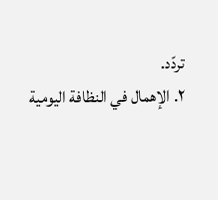تردّد.
٢. الإهمال في النظافة اليومية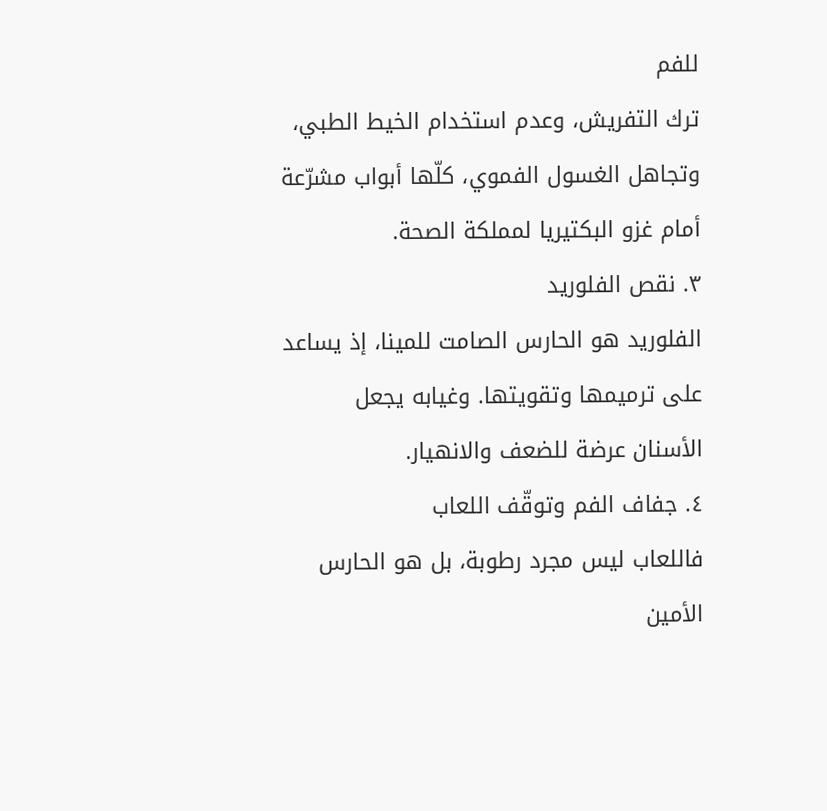للفم
ترك التفريش، وعدم استخدام الخيط الطبي، وتجاهل الغسول الفموي، كلّها أبواب مشرّعة أمام غزو البكتيريا لمملكة الصحة.
٣. نقص الفلوريد
الفلوريد هو الحارس الصامت للمينا، إذ يساعد على ترميمها وتقويتها. وغيابه يجعل الأسنان عرضة للضعف والانهيار.
٤. جفاف الفم وتوقّف اللعاب
فاللعاب ليس مجرد رطوبة، بل هو الحارس الأمين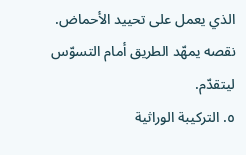الذي يعمل على تحييد الأحماض. نقصه يمهّد الطريق أمام التسوّس ليتقدّم.
٥. التركيبة الوراثية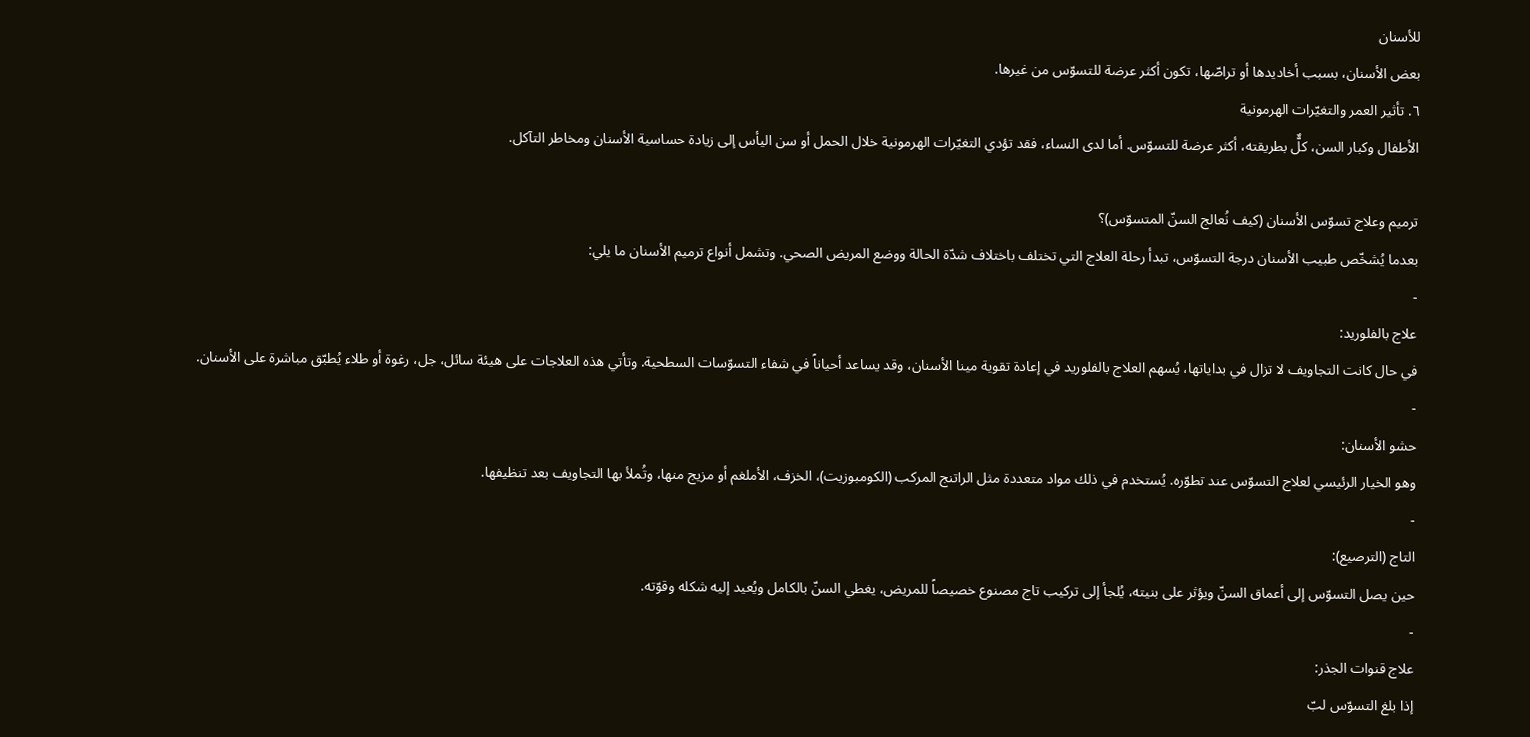للأسنان
بعض الأسنان، بسبب أخاديدها أو تراصّها، تكون أكثر عرضة للتسوّس من غيرها.
٦. تأثير العمر والتغيّرات الهرمونية
الأطفال وكبار السن، كلٌّ بطريقته، أكثر عرضة للتسوّس. أما لدى النساء، فقد تؤدي التغيّرات الهرمونية خلال الحمل أو سن اليأس إلى زيادة حساسية الأسنان ومخاطر التآكل.

ترميم وعلاج تسوّس الأسنان (كيف نُعالج السنّ المتسوّس)؟
بعدما يُشخّص طبيب الأسنان درجة التسوّس، تبدأ رحلة العلاج التي تختلف باختلاف شدّة الحالة ووضع المريض الصحي. وتشمل أنواع ترميم الأسنان ما يلي:
-
علاج بالفلوريد:
في حال كانت التجاويف لا تزال في بداياتها، يُسهم العلاج بالفلوريد في إعادة تقوية مينا الأسنان، وقد يساعد أحياناً في شفاء التسوّسات السطحية. وتأتي هذه العلاجات على هيئة سائل، جل، رغوة أو طلاء يُطبّق مباشرة على الأسنان.
-
حشو الأسنان:
وهو الخيار الرئيسي لعلاج التسوّس عند تطوّره. يُستخدم في ذلك مواد متعددة مثل الراتنج المركب (الكومبوزيت)، الخزف، الأملغم أو مزيج منها، وتُملأ بها التجاويف بعد تنظيفها.
-
التاج (الترصيع):
حين يصل التسوّس إلى أعماق السنّ ويؤثر على بنيته، يُلجأ إلى تركيب تاج مصنوع خصيصاً للمريض، يغطي السنّ بالكامل ويُعيد إليه شكله وقوّته.
-
علاج قنوات الجذر:
إذا بلغ التسوّس لبّ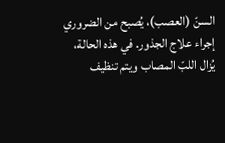السنّ (العصب)، يُصبح من الضروري إجراء علاج الجذور. في هذه الحالة، يُزال اللبّ المصاب ويتم تنظيف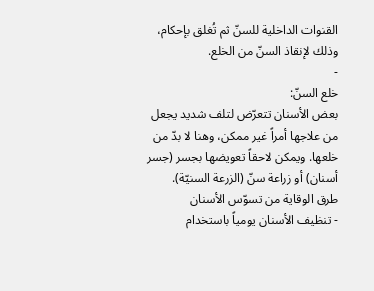القنوات الداخلية للسنّ ثم تُغلق بإحكام، وذلك لإنقاذ السنّ من الخلع.
-
خلع السنّ:
بعض الأسنان تتعرّض لتلف شديد يجعل من علاجها أمراً غير ممكن، وهنا لا بدّ من خلعها. ويمكن لاحقاً تعويضها بجسر (جسر أسنان) أو زراعة سنّ (الزرعة السنيّة).
طرق الوقاية من تسوّس الأسنان
- تنظيف الأسنان يومياً باستخدام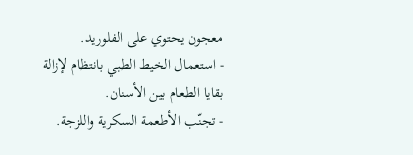معجون يحتوي على الفلوريد.
- استعمال الخيط الطبي بانتظام لإزالة بقايا الطعام بين الأسنان.
- تجنّب الأطعمة السكرية واللزجة.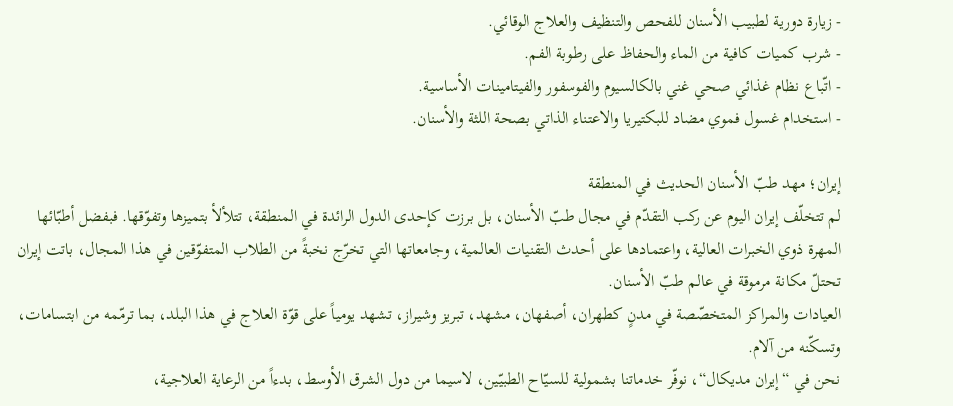- زيارة دورية لطبيب الأسنان للفحص والتنظيف والعلاج الوقائي.
- شرب كميات كافية من الماء والحفاظ على رطوبة الفم.
- اتّباع نظام غذائي صحي غني بالكالسيوم والفوسفور والفيتامينات الأساسية.
- استخدام غسول فموي مضاد للبكتيريا والاعتناء الذاتي بصحة اللثة والأسنان.

إيران؛ مهد طبّ الأسنان الحديث في المنطقة
لم تتخلّف إيران اليوم عن ركب التقدّم في مجال طبّ الأسنان، بل برزت كإحدى الدول الرائدة في المنطقة، تتلألأ بتميزها وتفوّقها. فبفضل أطبّائها المهرة ذوي الخبرات العالية، واعتمادها على أحدث التقنيات العالمية، وجامعاتها التي تخرّج نخبةً من الطلاب المتفوّقين في هذا المجال، باتت إيران تحتلّ مكانة مرموقة في عالم طبّ الأسنان.
العيادات والمراكز المتخصّصة في مدنٍ كطهران، أصفهان، مشهد، تبريز وشيراز، تشهد يومياً على قوّة العلاج في هذا البلد، بما ترمّمه من ابتسامات، وتسكّنه من آلام.
نحن في “إيران مدیکال“، نوفّر خدماتنا بشمولية للسيّاح الطبيّين، لاسيما من دول الشرق الأوسط، بدءاً من الرعاية العلاجية،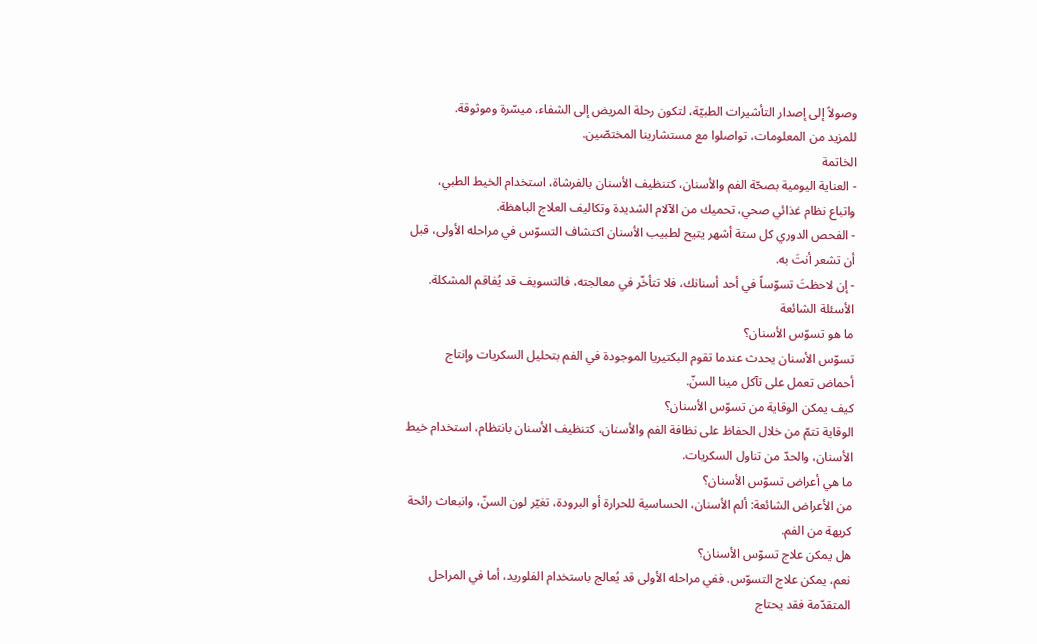وصولاً إلى إصدار التأشيرات الطبيّة، لتكون رحلة المريض إلى الشفاء، ميسّرة وموثوقة.
للمزيد من المعلومات، تواصلوا مع مستشارينا المختصّين.
الخاتمة
- العناية اليومية بصحّة الفم والأسنان، كتنظيف الأسنان بالفرشاة، استخدام الخيط الطبي، واتباع نظام غذائي صحي، تحميك من الآلام الشديدة وتكاليف العلاج الباهظة.
- الفحص الدوري كل ستة أشهر يتيح لطبيب الأسنان اكتشاف التسوّس في مراحله الأولى، قبل أن تشعر أنتَ به.
- إن لاحظتَ تسوّساً في أحد أسنانك، فلا تتأخّر في معالجته، فالتسويف قد يُفاقم المشكلة.
الأسئلة الشائعة
ما هو تسوّس الأسنان؟
تسوّس الأسنان يحدث عندما تقوم البكتيريا الموجودة في الفم بتحليل السكريات وإنتاج أحماض تعمل على تآكل مينا السنّ.
كيف يمكن الوقاية من تسوّس الأسنان؟
الوقاية تتمّ من خلال الحفاظ على نظافة الفم والأسنان، كتنظيف الأسنان بانتظام، استخدام خيط الأسنان، والحدّ من تناول السكريات.
ما هي أعراض تسوّس الأسنان؟
من الأعراض الشائعة: ألم الأسنان، الحساسية للحرارة أو البرودة، تغيّر لون السنّ، وانبعاث رائحة كريهة من الفم.
هل يمكن علاج تسوّس الأسنان؟
نعم، يمكن علاج التسوّس. ففي مراحله الأولى قد يُعالج باستخدام الفلوريد، أما في المراحل المتقدّمة فقد يحتاج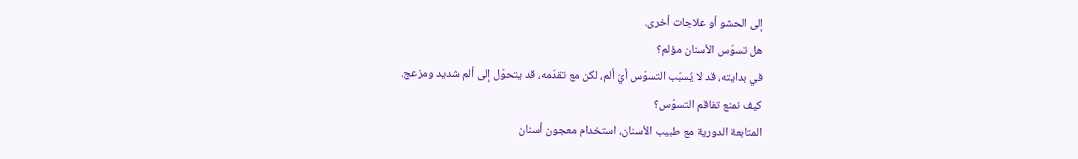إلى الحشو أو علاجات أخرى.
هل تسوّس الأسنان مؤلم؟
في بدايته، قد لا يُسبّب التسوّس أيّ ألم، لكن مع تقدّمه، قد يتحوّل إلى ألم شديد ومزعج.
كيف نمنع تفاقم التسوّس؟
المتابعة الدورية مع طبيب الأسنان، استخدام معجون أسنان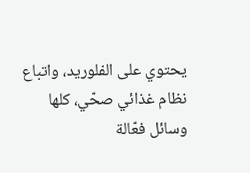يحتوي على الفلوريد، واتباع نظام غذائي صحّي، كلها وسائل فعّالة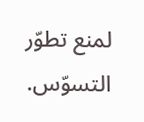لمنع تطوّر التسوّس.